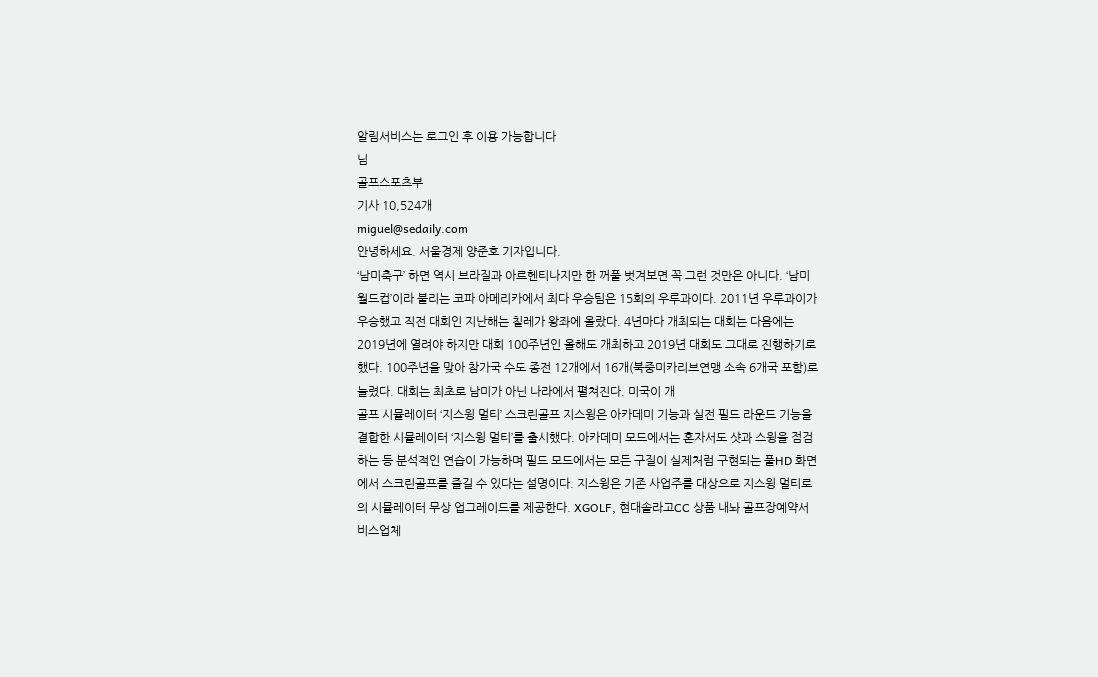알림서비스는 로그인 후 이용 가능합니다
님
골프스포츠부
기사 10,524개
miguel@sedaily.com
안녕하세요. 서울경제 양준호 기자입니다.
‘남미축구’ 하면 역시 브라질과 아르헨티나지만 한 꺼풀 벗겨보면 꼭 그런 것만은 아니다. ‘남미월드컵’이라 불리는 코파 아메리카에서 최다 우승팀은 15회의 우루과이다. 2011년 우루과이가 우승했고 직전 대회인 지난해는 칠레가 왕좌에 올랐다. 4년마다 개최되는 대회는 다음에는 2019년에 열려야 하지만 대회 100주년인 올해도 개최하고 2019년 대회도 그대로 진행하기로 했다. 100주년을 맞아 참가국 수도 종전 12개에서 16개(북중미카리브연맹 소속 6개국 포함)로 늘렸다. 대회는 최초로 남미가 아닌 나라에서 펼쳐진다. 미국이 개
골프 시뮬레이터 ‘지스윙 멀티’ 스크린골프 지스윙은 아카데미 기능과 실전 필드 라운드 기능을 결합한 시뮬레이터 ‘지스윙 멀티’를 출시했다. 아카데미 모드에서는 혼자서도 샷과 스윙을 점검하는 등 분석적인 연습이 가능하며 필드 모드에서는 모든 구질이 실제처럼 구현되는 풀HD 화면에서 스크린골프를 즐길 수 있다는 설명이다. 지스윙은 기존 사업주를 대상으로 지스윙 멀티로의 시뮬레이터 무상 업그레이드를 제공한다. XGOLF, 현대솔라고CC 상품 내놔 골프장예약서비스업체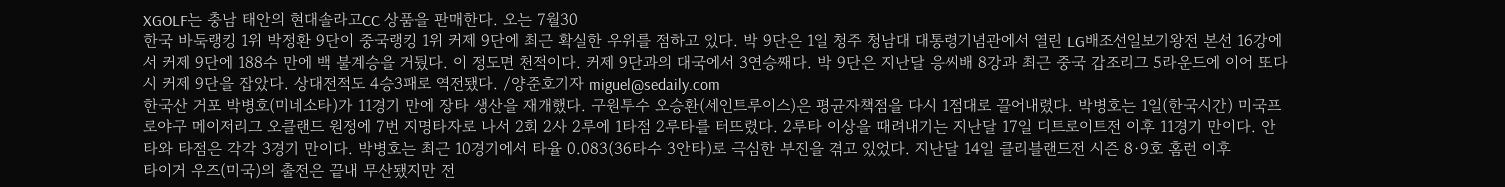XGOLF는 충남 태안의 현대솔라고CC 상품을 판매한다. 오는 7월30
한국 바둑랭킹 1위 박정환 9단이 중국랭킹 1위 커제 9단에 최근 확실한 우위를 점하고 있다. 박 9단은 1일 청주 청남대 대통령기념관에서 열린 LG배조선일보기왕전 본선 16강에서 커제 9단에 188수 만에 백 불계승을 거뒀다. 이 정도면 천적이다. 커제 9단과의 대국에서 3연승째다. 박 9단은 지난달 응씨배 8강과 최근 중국 갑조리그 5라운드에 이어 또다시 커제 9단을 잡았다. 상대전적도 4승3패로 역전됐다. /양준호기자 miguel@sedaily.com
한국산 거포 박병호(미네소타)가 11경기 만에 장타 생산을 재개했다. 구원투수 오승환(세인트루이스)은 평균자책점을 다시 1점대로 끌어내렸다. 박병호는 1일(한국시간) 미국프로야구 메이저리그 오클랜드 원정에 7번 지명타자로 나서 2회 2사 2루에 1타점 2루타를 터뜨렸다. 2루타 이상을 때려내기는 지난달 17일 디트로이트전 이후 11경기 만이다. 안타와 타점은 각각 3경기 만이다. 박병호는 최근 10경기에서 타율 0.083(36타수 3안타)로 극심한 부진을 겪고 있었다. 지난달 14일 클리블랜드전 시즌 8·9호 홈런 이후
타이거 우즈(미국)의 출전은 끝내 무산됐지만 전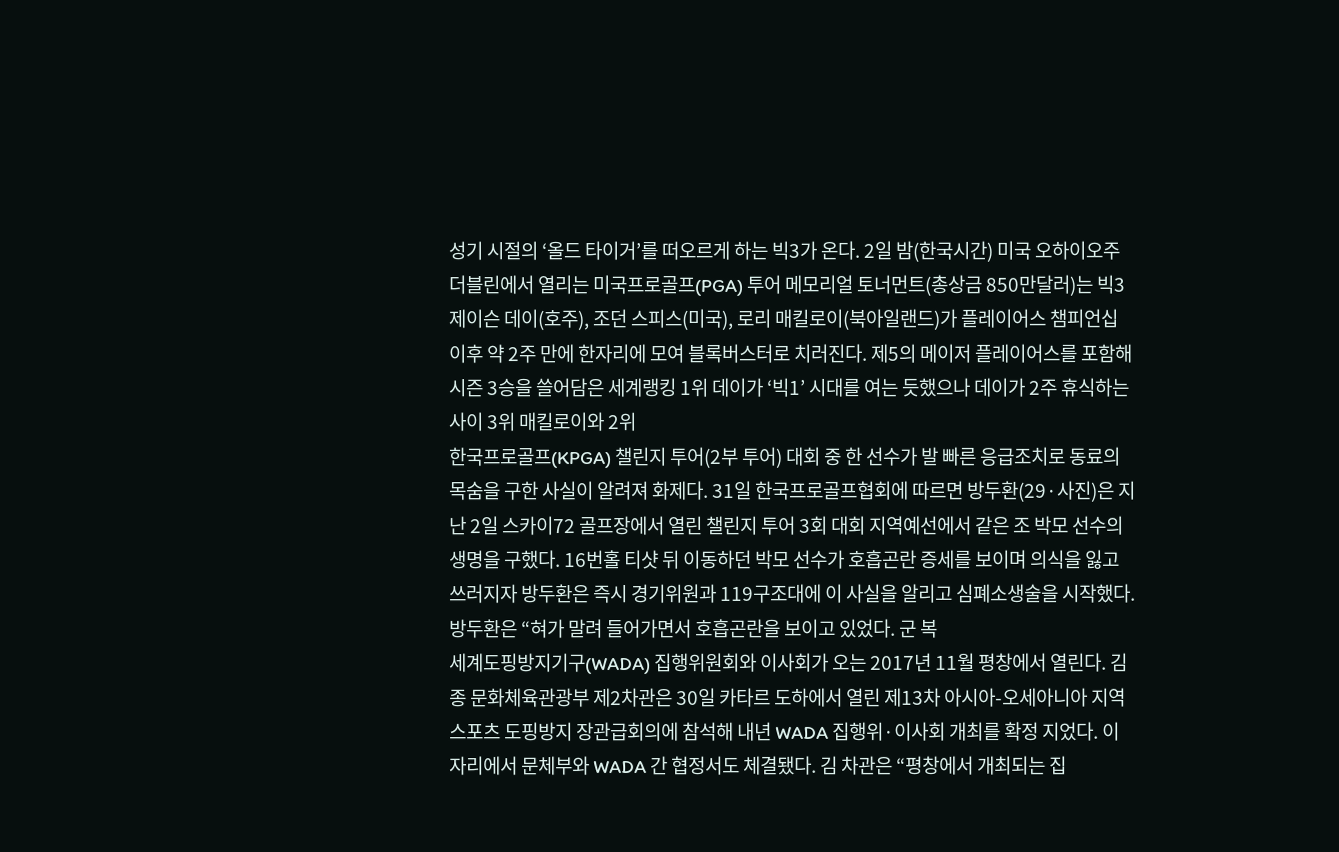성기 시절의 ‘올드 타이거’를 떠오르게 하는 빅3가 온다. 2일 밤(한국시간) 미국 오하이오주 더블린에서 열리는 미국프로골프(PGA) 투어 메모리얼 토너먼트(총상금 850만달러)는 빅3 제이슨 데이(호주), 조던 스피스(미국), 로리 매킬로이(북아일랜드)가 플레이어스 챔피언십 이후 약 2주 만에 한자리에 모여 블록버스터로 치러진다. 제5의 메이저 플레이어스를 포함해 시즌 3승을 쓸어담은 세계랭킹 1위 데이가 ‘빅1’ 시대를 여는 듯했으나 데이가 2주 휴식하는 사이 3위 매킬로이와 2위
한국프로골프(KPGA) 챌린지 투어(2부 투어) 대회 중 한 선수가 발 빠른 응급조치로 동료의 목숨을 구한 사실이 알려져 화제다. 31일 한국프로골프협회에 따르면 방두환(29·사진)은 지난 2일 스카이72 골프장에서 열린 챌린지 투어 3회 대회 지역예선에서 같은 조 박모 선수의 생명을 구했다. 16번홀 티샷 뒤 이동하던 박모 선수가 호흡곤란 증세를 보이며 의식을 잃고 쓰러지자 방두환은 즉시 경기위원과 119구조대에 이 사실을 알리고 심폐소생술을 시작했다. 방두환은 “혀가 말려 들어가면서 호흡곤란을 보이고 있었다. 군 복
세계도핑방지기구(WADA) 집행위원회와 이사회가 오는 2017년 11월 평창에서 열린다. 김종 문화체육관광부 제2차관은 30일 카타르 도하에서 열린 제13차 아시아-오세아니아 지역 스포츠 도핑방지 장관급회의에 참석해 내년 WADA 집행위·이사회 개최를 확정 지었다. 이 자리에서 문체부와 WADA 간 협정서도 체결됐다. 김 차관은 “평창에서 개최되는 집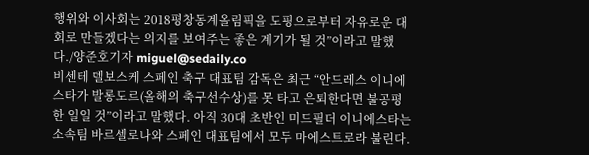행위와 이사회는 2018평창동계올림픽을 도핑으로부터 자유로운 대회로 만들겠다는 의지를 보여주는 좋은 계기가 될 것”이라고 말했다./양준호기자 miguel@sedaily.co
비센테 델보스케 스페인 축구 대표팀 감독은 최근 “안드레스 이니에스타가 발롱도르(올해의 축구선수상)를 못 타고 은퇴한다면 불공평한 일일 것”이라고 말했다. 아직 30대 초반인 미드필더 이니에스타는 소속팀 바르셀로나와 스페인 대표팀에서 모두 마에스트로라 불린다.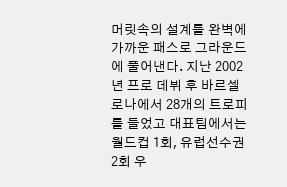머릿속의 설계를 완벽에 가까운 패스로 그라운드에 풀어낸다. 지난 2002년 프로 데뷔 후 바르셀로나에서 28개의 트로피를 들었고 대표팀에서는 월드컵 1회, 유럽선수권 2회 우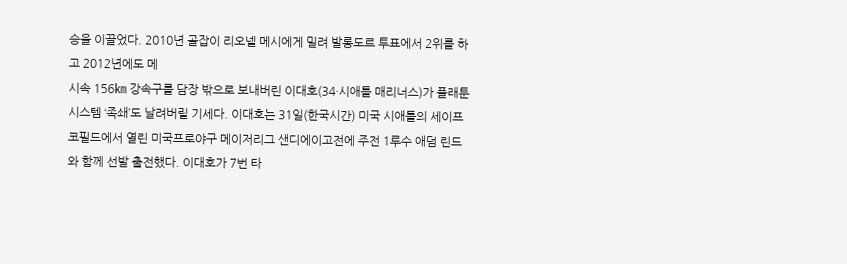승을 이끌었다. 2010년 골잡이 리오넬 메시에게 밀려 발롱도르 투표에서 2위를 하고 2012년에도 메
시속 156㎞ 강속구를 담장 밖으로 보내버린 이대호(34·시애틀 매리너스)가 플래툰 시스템 ‘족쇄’도 날려버릴 기세다. 이대호는 31일(한국시간) 미국 시애틀의 세이프코필드에서 열린 미국프로야구 메이저리그 샌디에이고전에 주전 1루수 애덤 린드와 함께 선발 출전했다. 이대호가 7번 타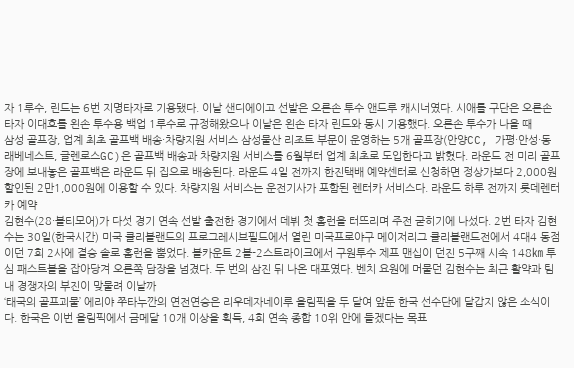자 1루수, 린드는 6번 지명타자로 기용됐다. 이날 샌디에이고 선발은 오른손 투수 앤드루 캐시너였다. 시애틀 구단은 오른손 타자 이대호를 왼손 투수용 백업 1루수로 규정해왔으나 이날은 왼손 타자 린드와 동시 기용했다. 오른손 투수가 나올 때
삼성 골프장, 업계 최초 골프백 배송·차량지원 서비스 삼성물산 리조트 부문이 운영하는 5개 골프장(안양CC, 가평·안성·동래베네스트, 글렌로스GC)은 골프백 배송과 차량지원 서비스를 6월부터 업계 최초로 도입한다고 밝혔다. 라운드 전 미리 골프장에 보내놓은 골프백은 라운드 뒤 집으로 배송된다. 라운드 4일 전까지 한진택배 예약센터로 신청하면 정상가보다 2,000원 할인된 2만1,000원에 이용할 수 있다. 차량지원 서비스는 운전기사가 포함된 렌터카 서비스다. 라운드 하루 전까지 롯데렌터카 예약
김현수(28·볼티모어)가 다섯 경기 연속 선발 출전한 경기에서 데뷔 첫 홈런을 터뜨리며 주전 굳히기에 나섰다. 2번 타자 김현수는 30일(한국시간) 미국 클리블랜드의 프로그레시브필드에서 열린 미국프로야구 메이저리그 클리블랜드전에서 4대4 동점이던 7회 2사에 결승 솔로 홈런을 뿜었다. 볼카운트 2볼-2스트라이크에서 구원투수 제프 맨십이 던진 5구째 시속 148㎞ 투심 패스트볼을 잡아당겨 오른쪽 담장을 넘겼다. 두 번의 삼진 뒤 나온 대포였다. 벤치 요원에 머물던 김현수는 최근 활약과 팀 내 경쟁자의 부진이 맞물려 이날까
‘태국의 골프괴물’ 에리야 쭈타누깐의 연전연승은 리우데자네이루 올림픽을 두 달여 앞둔 한국 선수단에 달갑지 않은 소식이다. 한국은 이번 올림픽에서 금메달 10개 이상을 획득, 4회 연속 종합 10위 안에 들겠다는 목표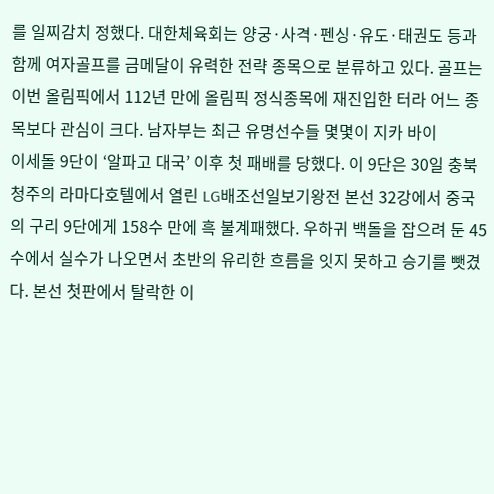를 일찌감치 정했다. 대한체육회는 양궁·사격·펜싱·유도·태권도 등과 함께 여자골프를 금메달이 유력한 전략 종목으로 분류하고 있다. 골프는 이번 올림픽에서 112년 만에 올림픽 정식종목에 재진입한 터라 어느 종목보다 관심이 크다. 남자부는 최근 유명선수들 몇몇이 지카 바이
이세돌 9단이 ‘알파고 대국’ 이후 첫 패배를 당했다. 이 9단은 30일 충북 청주의 라마다호텔에서 열린 LG배조선일보기왕전 본선 32강에서 중국의 구리 9단에게 158수 만에 흑 불계패했다. 우하귀 백돌을 잡으려 둔 45수에서 실수가 나오면서 초반의 유리한 흐름을 잇지 못하고 승기를 뺏겼다. 본선 첫판에서 탈락한 이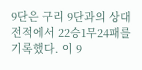9단은 구리 9단과의 상대 전적에서 22승1무24패를 기록했다. 이 9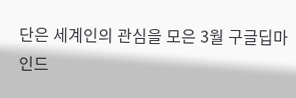단은 세계인의 관심을 모은 3월 구글딥마인드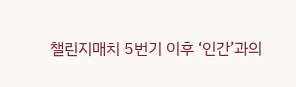챌린지매치 5번기 이후 ‘인간’과의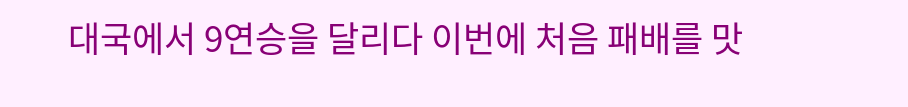대국에서 9연승을 달리다 이번에 처음 패배를 맛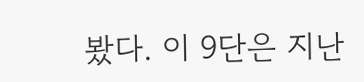봤다. 이 9단은 지난